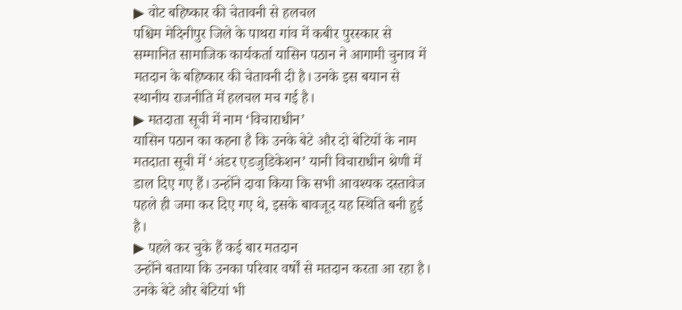▶ वोट बहिष्कार की चेतावनी से हलचल
पश्चिम मेदिनीपुर जिले के पाथरा गांव में कबीर पुरस्कार से सम्मानित सामाजिक कार्यकर्ता यासिन पठान ने आगामी चुनाव में मतदान के बहिष्कार की चेतावनी दी है। उनके इस बयान से स्थानीय राजनीति में हलचल मच गई है।
▶ मतदाता सूची में नाम ‘विचाराधीन’
यासिन पठान का कहना है कि उनके बेटे और दो बेटियों के नाम मतदाता सूची में ‘अंडर एडजुडिकेशन’ यानी विचाराधीन श्रेणी में डाल दिए गए हैं। उन्होंने दावा किया कि सभी आवश्यक दस्तावेज पहले ही जमा कर दिए गए थे, इसके बावजूद यह स्थिति बनी हुई है।
▶ पहले कर चुके हैं कई बार मतदान
उन्होंने बताया कि उनका परिवार वर्षों से मतदान करता आ रहा है। उनके बेटे और बेटियां भी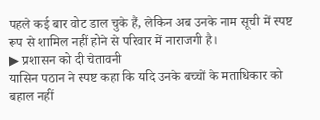पहले कई बार वोट डाल चुके हैं, लेकिन अब उनके नाम सूची में स्पष्ट रूप से शामिल नहीं होने से परिवार में नाराजगी है।
▶ प्रशासन को दी चेतावनी
यासिन पठान ने स्पष्ट कहा कि यदि उनके बच्चों के मताधिकार को बहाल नहीं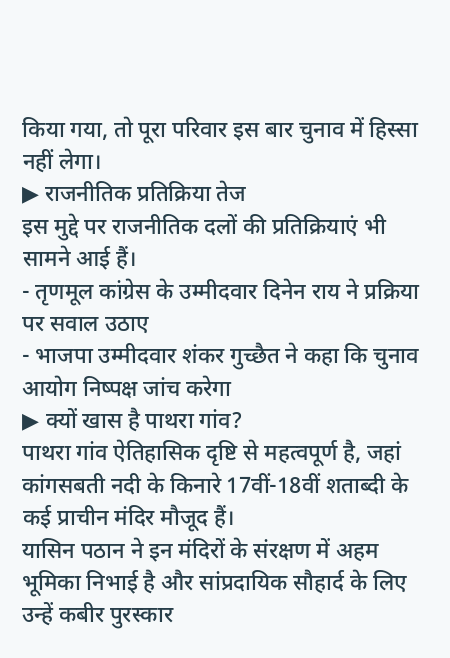किया गया, तो पूरा परिवार इस बार चुनाव में हिस्सा नहीं लेगा।
▶ राजनीतिक प्रतिक्रिया तेज
इस मुद्दे पर राजनीतिक दलों की प्रतिक्रियाएं भी सामने आई हैं।
- तृणमूल कांग्रेस के उम्मीदवार दिनेन राय ने प्रक्रिया पर सवाल उठाए
- भाजपा उम्मीदवार शंकर गुच्छैत ने कहा कि चुनाव आयोग निष्पक्ष जांच करेगा
▶ क्यों खास है पाथरा गांव?
पाथरा गांव ऐतिहासिक दृष्टि से महत्वपूर्ण है, जहां कांगसबती नदी के किनारे 17वीं-18वीं शताब्दी के कई प्राचीन मंदिर मौजूद हैं।
यासिन पठान ने इन मंदिरों के संरक्षण में अहम भूमिका निभाई है और सांप्रदायिक सौहार्द के लिए उन्हें कबीर पुरस्कार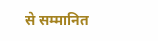से सम्मानित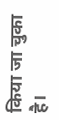किया जा चुका है।